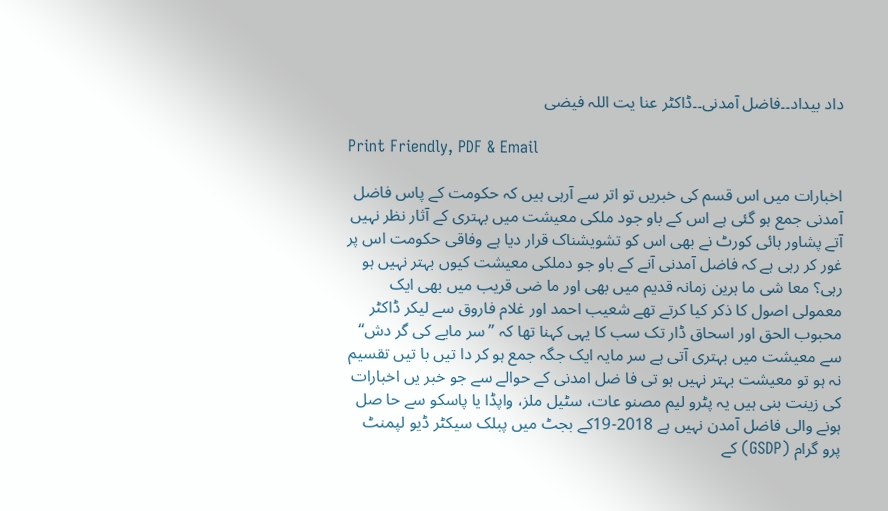داد بیداد۔۔فاضل آمدنی۔۔ڈاکٹر عنا یت اللہ فیضی

Print Friendly, PDF & Email

اخبارات میں اس قسم کی خبریں تو اتر سے آرہی ہیں کہ حکومت کے پاس فاضل آمدنی جمع ہو گئی ہے اس کے باو جود ملکی معیشت میں بہتری کے آثار نظر نہیں آتے پشاور ہائی کورٹ نے بھی اس کو تشویشناک قرار دیا ہے وفاقی حکومت اس پر غور کر رہی ہے کہ فاضل آمدنی آنے کے باو جو دملکی معیشت کیوں بہتر نہیں ہو رہی؟ معا شی ما ہرین زمانہ قدیم میں بھی اور ما ضی قریب میں بھی ایک معمولی اصول کا ذکر کیا کرتے تھے شعیب احمد اور غلام فاروق سے لیکر ڈاکٹر محبوب الحق اور اسحاق ڈار تک سب کا یہی کہنا تھا کہ ”سر مایے کی گر دش“ سے معیشت میں بہتری آتی ہے سر مایہ ایک جگہ جمع ہو کر دا تیں با تیں تقسیم نہ ہو تو معیشت بہتر نہیں ہو تی فا ضل امدنی کے حوالے سے جو خبر یں اخبارات کی زینت بنی ہیں یہ پٹرو لیم مصنو عات، سٹیل ملز، واپڈا یا پاسکو سے حا صل ہونے والی فاضل آمدن نہیں ہے 2018-19کے بجٹ میں پبلک سیکٹر ڈیو لپمنٹ پرو گرام (GSDP) کے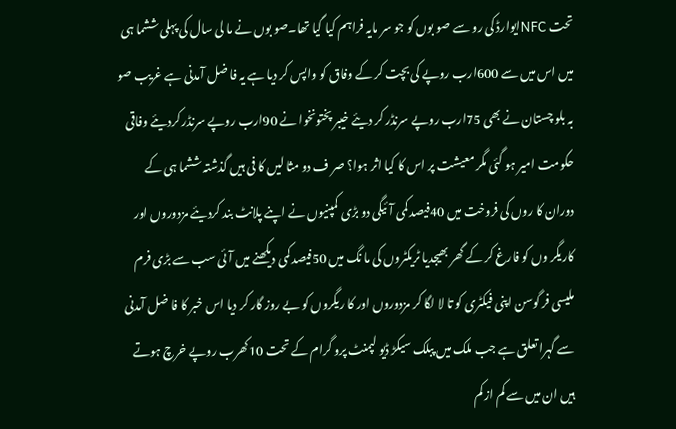تحت NFCایوارڈ کی رو سے صو بوں کو جو سر مایہ فراہم کیا گیا تھا۔صو بوں نے ما لی سال کی پہلی ششما ہی میں اس میں سے 600ارب روپے کی بچت کر کے وفاق کو واپس کر دیا ہے یہ فا ضل آمدنی ہے غریب صو بہ بلو چستان نے بھی 75ارب روپے سرنڈر کر دیئے خیبر پختونخوا نے 90ارب روپے سرنڈر کردیئے وفاقی حکومت امیر ہو گئی مگر معیشت پر اس کا کیا اثر ہوا؟ صر ف دو مثا لیں کا فی ہیں گذشتہ ششما ہی کے دوران کا روں کی فروخت میں 40فیصد کمی آئیگی دو بڑی کمپنیوں نے اپنے پلانٹ بند کردیئے مزدوروں اور کاریگر وں کو فارغ کر کے گھر بھیجدیا ٹریکٹروں کی ما نگ میں 50فیصد کمی دیکھنے میں آئی سب سے بڑی فرم ملیسی فر گوسن اپنی فیکٹری کو تا لا لگا کر مزدوروں اور کا ریگروں کو بے روز گار کر دیا اس خبر کا فا ضل آمدنی سے گہرا تعلق ہے جب ملک میں پبلک سیکڑ ڈیو لپمنٹ پرو گرام کے تحت 10کھرب روپے خرچ ہوتے ہیں ان میں سے کم از کم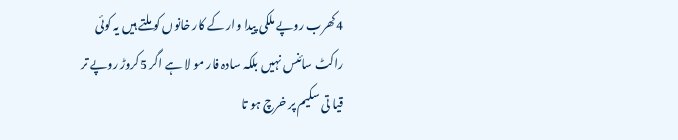4کھرب روپے ملکی پیدا وار کے کار خانوں کو ملتے ہیں یہ کوئی راکٹ سائنس نہیں بلکہ سادہ فار مو لا ہے اگر 5کروڑ روپے تر قیا تی سکیم پر خرچ ہو تا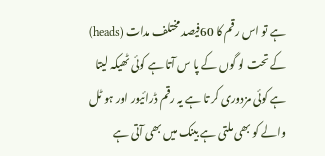ہے تو اس رقم کا 60فیصد مختلف مدات (heads) کے تحت لو گوں کے پا س آتا ہے کوئی ٹھیکہ لیتا ہے کوئی مزدوری کر تا ہے یہ رقم ڈرائیور اور ہو ٹل والے کو بھی ملتی ہے بینک میں بھی آتی ہے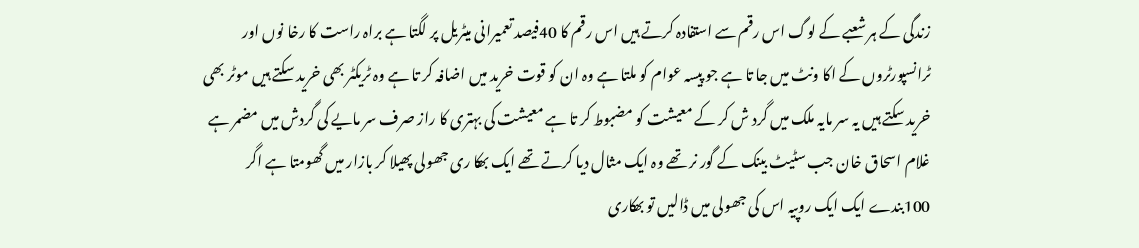زندگی کے ہر شعبے کے لوگ اس رقم سے استفادہ کرتے ہیں اس رقم کا 40فیصد تعمیرانی میٹریل پر لگتا ہے براہ راست کا رخا نوں اور ٹرانسپورٹروں کے اکا ونٹ میں جا تا ہے جو پیسہ عوام کو ملتا ہے وہ ان کو قوت خرید میں اضافہ کر تا ہے وہ ٹریکٹر بھی خرید سکتے ہیں موٹر بھی خرید سکتے ہیں یہ سر مایہ ملک میں گرد ش کر کے معیشت کو مضبوط کر تا ہے معیشت کی بہتری کا راز صرف سر مایے کی گردش میں مضمر ہے غلام اسحاق خان جب سٹیٹ بینک کے گور نر تھے وہ ایک مثال دیا کرتے تھے ایک بھکا ری جھولی پھیلا کر بازار میں گھومتا ہے اگر 100بندے ایک ایک روپیہ اس کی جھولی میں ڈالیں تو بھکاری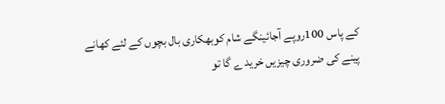کے پاس 100روپے آجائینگے شام کوبھکاری بال بچوں کے لئے کھانے پینے کی ضروری چیزیں خرید ے گا تو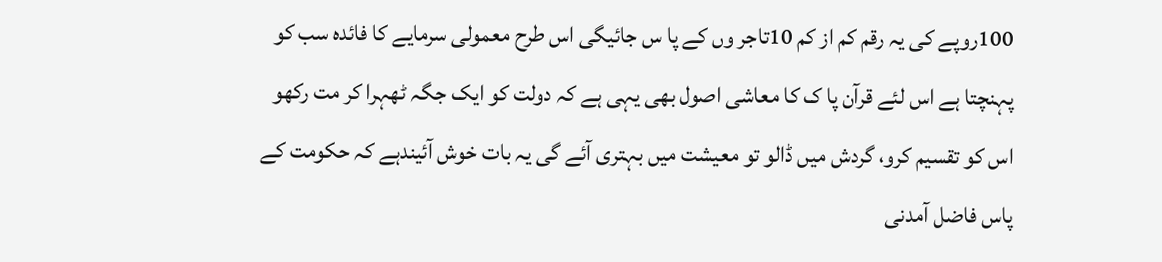100روپے کی یہ رقم کم از کم 10تاجر وں کے پا س جائیگی اس طرح معمولی سرمایے کا فائدہ سب کو پہنچتا ہے اس لئے قرآن پا ک کا معاشی اصول بھی یہی ہے کہ دولت کو ایک جگہ ٹھہرا کر مت رکھو اس کو تقسیم کرو، گردش میں ڈالو تو معیشت میں بہتری آئے گی یہ بات خوش آئیندہے کہ حکومت کے پاس فاضل آمدنی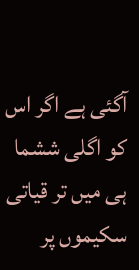آگئی ہے اگر اس کو اگلی ششما ہی میں تر قیاتی سکیموں پر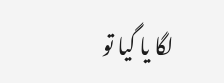لگا یا گیا تو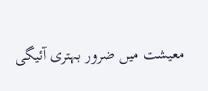معیشت میں ضرور بہتری آئیگی